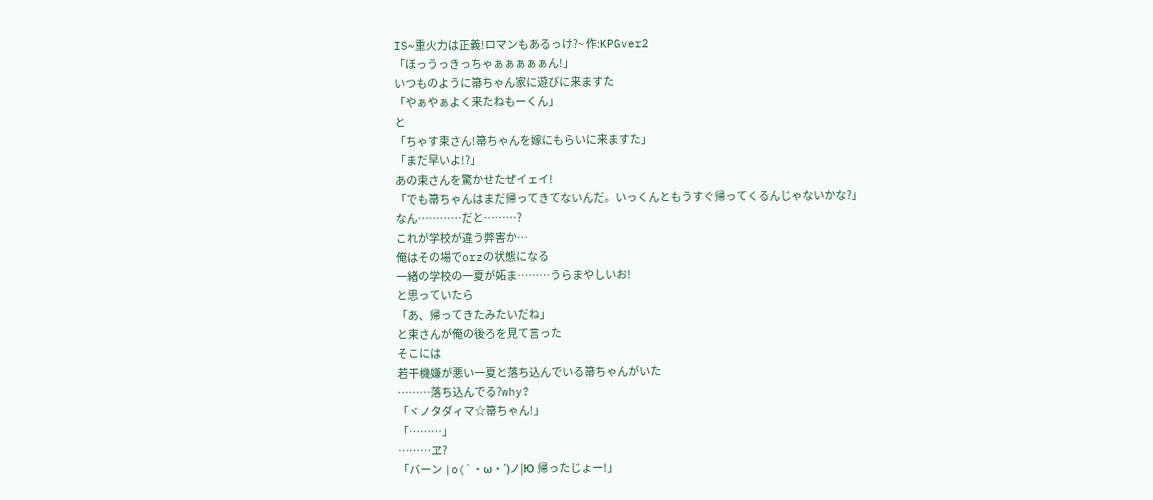IS~重火力は正義!ロマンもあるっけ?~ 作:KPGver2
「ほっうっきっちゃぁぁぁぁぁん!」
いつものように箒ちゃん家に遊びに来ますた
「やぁやぁよく来たねもーくん」
と
「ちゃす束さん!箒ちゃんを嫁にもらいに来ますた」
「まだ早いよ!?」
あの束さんを驚かせたぜイェイ!
「でも箒ちゃんはまだ帰ってきてないんだ。いっくんともうすぐ帰ってくるんじゃないかな?」
なん…………だと………?
これが学校が違う弊害か…
俺はその場でorzの状態になる
一緒の学校の一夏が妬ま………うらまやしいお!
と思っていたら
「あ、帰ってきたみたいだね」
と束さんが俺の後ろを見て言った
そこには
若干機嫌が悪い一夏と落ち込んでいる箒ちゃんがいた
………落ち込んでる?why?
「ヾノタダィマ☆箒ちゃん!」
「………」
………ヱ?
「バーン |o(`・ω・´)ノ|Ю 帰ったじょー!」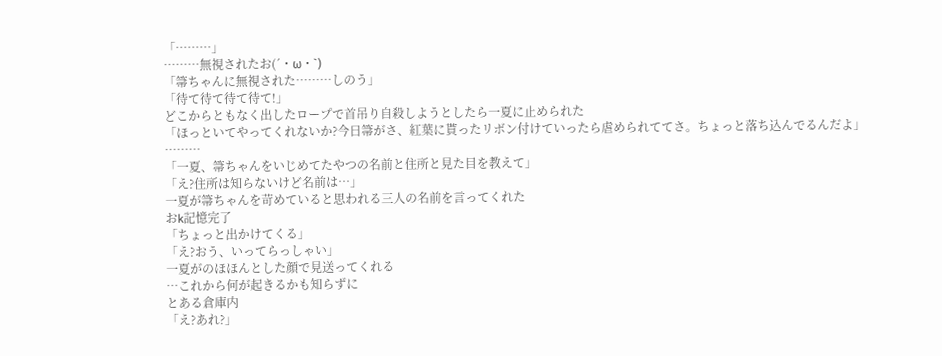「………」
………無視されたお(´・ω・`)
「箒ちゃんに無視された………しのう」
「待て待て待て待て!」
どこからともなく出したロープで首吊り自殺しようとしたら一夏に止められた
「ほっといてやってくれないか?今日箒がさ、紅葉に貰ったリボン付けていったら虐められててさ。ちょっと落ち込んでるんだよ」
………
「一夏、箒ちゃんをいじめてたやつの名前と住所と見た目を教えて」
「え?住所は知らないけど名前は…」
一夏が箒ちゃんを苛めていると思われる三人の名前を言ってくれた
おk記憶完了
「ちょっと出かけてくる」
「え?おう、いってらっしゃい」
一夏がのほほんとした顔で見送ってくれる
…これから何が起きるかも知らずに
とある倉庫内
「え?あれ?」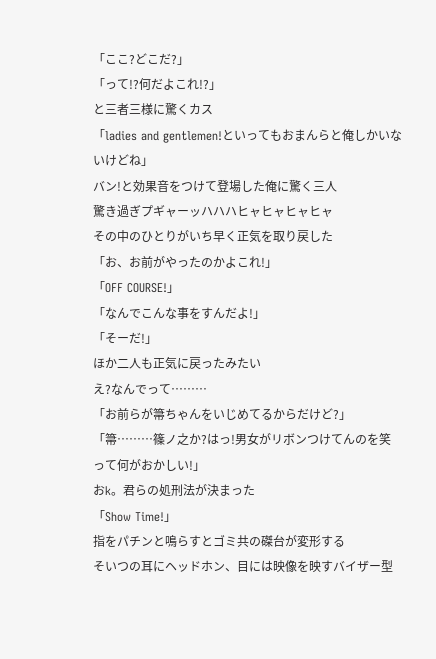「ここ?どこだ?」
「って!?何だよこれ!?」
と三者三様に驚くカス
「ladies and gentlemen!といってもおまんらと俺しかいないけどね」
バン!と効果音をつけて登場した俺に驚く三人
驚き過ぎプギャーッハハハヒャヒャヒャヒャ
その中のひとりがいち早く正気を取り戻した
「お、お前がやったのかよこれ!」
「OFF COURSE!」
「なんでこんな事をすんだよ!」
「そーだ!」
ほか二人も正気に戻ったみたい
え?なんでって………
「お前らが箒ちゃんをいじめてるからだけど?」
「箒………篠ノ之か?はっ!男女がリボンつけてんのを笑って何がおかしい!」
おk。君らの処刑法が決まった
「Show Time!」
指をパチンと鳴らすとゴミ共の磔台が変形する
そいつの耳にヘッドホン、目には映像を映すバイザー型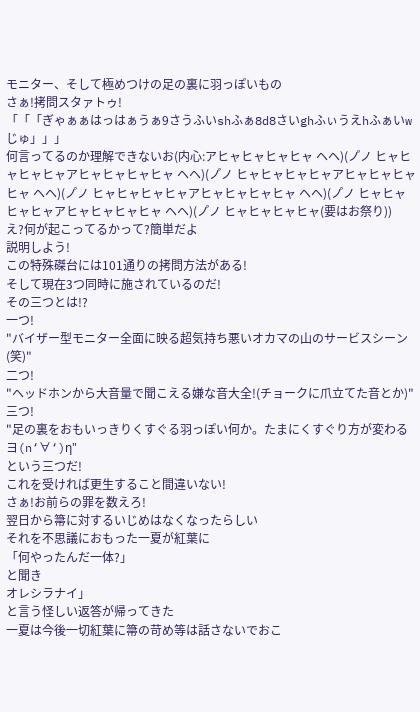モニター、そして極めつけの足の裏に羽っぽいもの
さぁ!拷問スタァトゥ!
「「「ぎゃぁぁはっはぁうぁ9さうふいshふぁ8d8さいghふぃうえhふぁいwじゅ」」」
何言ってるのか理解できないお(内心:アヒャヒャヒャヒャ ヘヘ)(ノ゚ノ ヒャヒャヒャヒャアヒャヒャヒャヒャ ヘヘ)(ノ゚ノ ヒャヒャヒャヒャアヒャヒャヒャヒャ ヘヘ)(ノ゚ノ ヒャヒャヒャヒャアヒャヒャヒャヒャ ヘヘ)(ノ゚ノ ヒャヒャヒャヒャアヒャヒャヒャヒャ ヘヘ)(ノ゚ノ ヒャヒャヒャヒャ(要はお祭り))
え?何が起こってるかって?簡単だよ
説明しよう!
この特殊磔台には101通りの拷問方法がある!
そして現在3つ同時に施されているのだ!
その三つとは!?
一つ!
"バイザー型モニター全面に映る超気持ち悪いオカマの山のサービスシーン(笑)"
二つ!
"ヘッドホンから大音量で聞こえる嫌な音大全!(チョークに爪立てた音とか)"
三つ!
"足の裏をおもいっきりくすぐる羽っぽい何か。たまにくすぐり方が変わるヨ(n‘∀‘)η"
という三つだ!
これを受ければ更生すること間違いない!
さぁ!お前らの罪を数えろ!
翌日から箒に対するいじめはなくなったらしい
それを不思議におもった一夏が紅葉に
「何やったんだ一体?」
と聞き
オレシラナイ」
と言う怪しい返答が帰ってきた
一夏は今後一切紅葉に箒の苛め等は話さないでおこ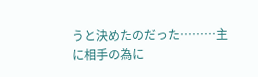うと決めたのだった………主に相手の為に